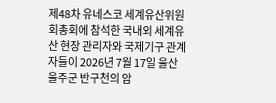제48차 유네스코 세계유산위원회총회에 참석한 국내외 세계유산 현장 관리자와 국제기구 관계자들이 2026년 7월 17일 울산 울주군 반구천의 암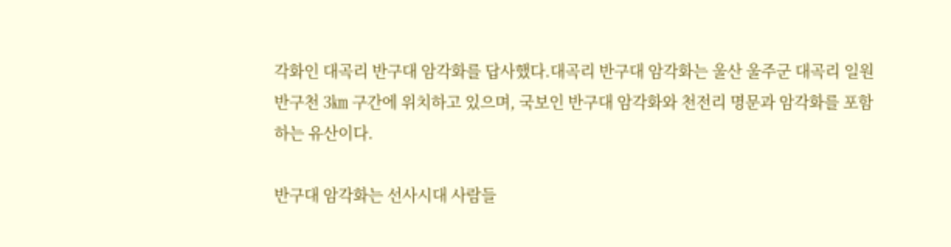각화인 대곡리 반구대 암각화를 답사했다.대곡리 반구대 암각화는 울산 울주군 대곡리 일원 반구천 3㎞ 구간에 위치하고 있으며, 국보인 반구대 암각화와 천전리 명문과 암각화를 포함하는 유산이다.

반구대 암각화는 선사시대 사람들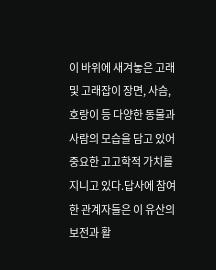이 바위에 새겨놓은 고래 및 고래잡이 장면, 사슴, 호랑이 등 다양한 동물과 사람의 모습을 담고 있어 중요한 고고학적 가치를 지니고 있다.답사에 참여한 관계자들은 이 유산의 보전과 활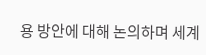용 방안에 대해 논의하며 세계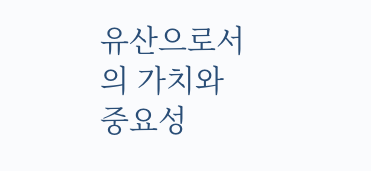유산으로서의 가치와 중요성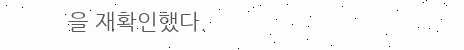을 재확인했다.